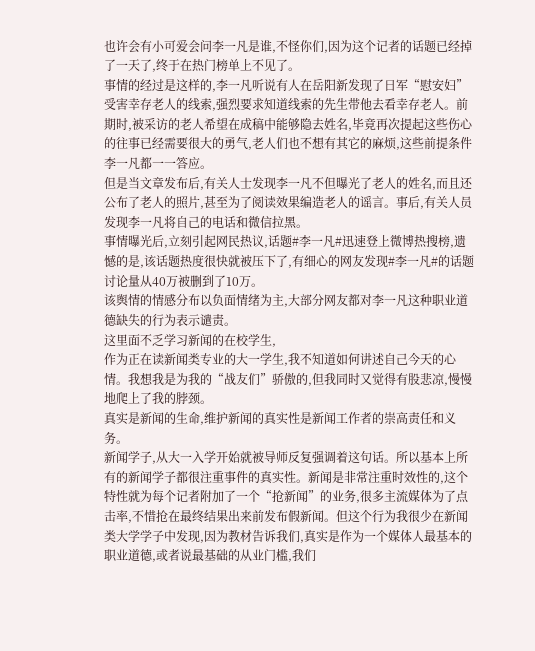也许会有小可爱会问李一凡是谁,不怪你们,因为这个记者的话题已经掉了一天了,终于在热门榜单上不见了。
事情的经过是这样的,李一凡听说有人在岳阳新发现了日军“慰安妇”受害幸存老人的线索,强烈要求知道线索的先生带他去看幸存老人。前期时,被采访的老人希望在成稿中能够隐去姓名,毕竟再次提起这些伤心的往事已经需要很大的勇气,老人们也不想有其它的麻烦,这些前提条件李一凡都一一答应。
但是当文章发布后,有关人士发现李一凡不但曝光了老人的姓名,而且还公布了老人的照片,甚至为了阅读效果编造老人的谣言。事后,有关人员发现李一凡将自己的电话和微信拉黑。
事情曝光后,立刻引起网民热议,话题#李一凡#迅速登上微博热搜榜,遗憾的是,该话题热度很快就被压下了,有细心的网友发现#李一凡#的话题讨论量从40万被删到了10万。
该舆情的情感分布以负面情绪为主,大部分网友都对李一凡这种职业道德缺失的行为表示谴责。
这里面不乏学习新闻的在校学生,
作为正在读新闻类专业的大一学生,我不知道如何讲述自己今天的心情。我想我是为我的“战友们”骄傲的,但我同时又觉得有股悲凉,慢慢地爬上了我的脖颈。
真实是新闻的生命,维护新闻的真实性是新闻工作者的崇高责任和义务。
新闻学子,从大一入学开始就被导师反复强调着这句话。所以基本上所有的新闻学子都很注重事件的真实性。新闻是非常注重时效性的,这个特性就为每个记者附加了一个“抢新闻”的业务,很多主流媒体为了点击率,不惜抢在最终结果出来前发布假新闻。但这个行为我很少在新闻类大学学子中发现,因为教材告诉我们,真实是作为一个媒体人最基本的职业道德,或者说最基础的从业门槛,我们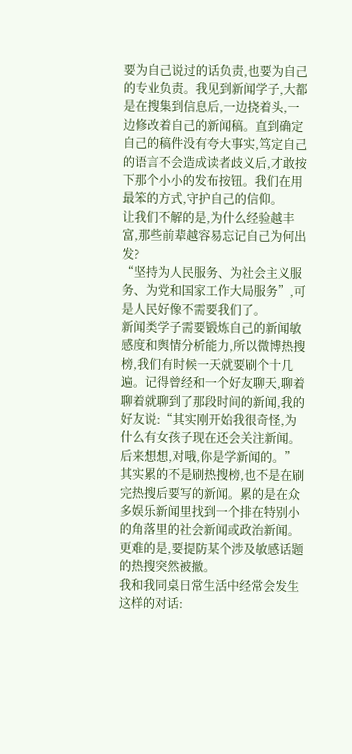要为自己说过的话负责,也要为自己的专业负责。我见到新闻学子,大都是在搜集到信息后,一边挠着头,一边修改着自己的新闻稿。直到确定自己的稿件没有夸大事实,笃定自己的语言不会造成读者歧义后,才敢按下那个小小的发布按钮。我们在用最笨的方式,守护自己的信仰。
让我们不解的是,为什么经验越丰富,那些前辈越容易忘记自己为何出发?
“坚持为人民服务、为社会主义服务、为党和国家工作大局服务”,可是人民好像不需要我们了。
新闻类学子需要锻炼自己的新闻敏感度和舆情分析能力,所以微博热搜榜,我们有时候一天就要刷个十几遍。记得曾经和一个好友聊天,聊着聊着就聊到了那段时间的新闻,我的好友说:“其实刚开始我很奇怪,为什么有女孩子现在还会关注新闻。后来想想,对哦,你是学新闻的。”
其实累的不是刷热搜榜,也不是在刷完热搜后要写的新闻。累的是在众多娱乐新闻里找到一个排在特别小的角落里的社会新闻或政治新闻。更难的是,要提防某个涉及敏感话题的热搜突然被撤。
我和我同桌日常生活中经常会发生这样的对话: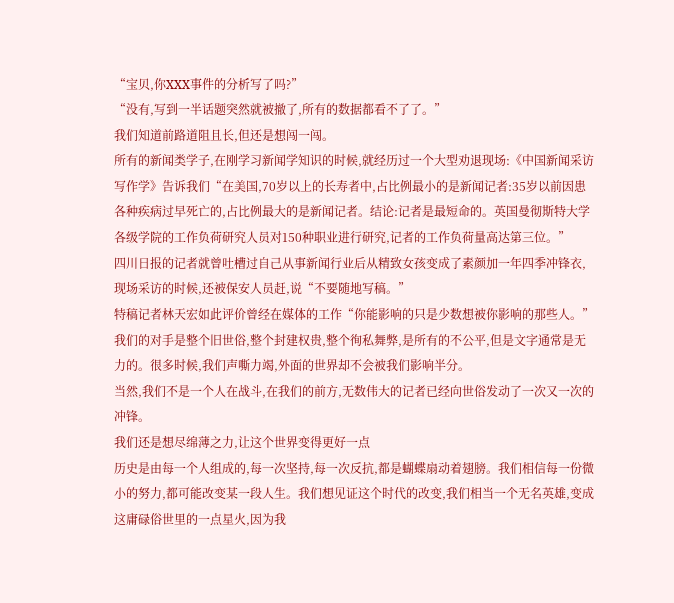“宝贝,你XXX事件的分析写了吗?”
“没有,写到一半话题突然就被撤了,所有的数据都看不了了。”
我们知道前路道阻且长,但还是想闯一闯。
所有的新闻类学子,在刚学习新闻学知识的时候,就经历过一个大型劝退现场:《中国新闻采访写作学》告诉我们“在美国,70岁以上的长寿者中,占比例最小的是新闻记者:35岁以前因患各种疾病过早死亡的,占比例最大的是新闻记者。结论:记者是最短命的。英国曼彻斯特大学各级学院的工作负荷研究人员对150种职业进行研究,记者的工作负荷量高达第三位。”
四川日报的记者就曾吐槽过自己从事新闻行业后从精致女孩变成了素颜加一年四季冲锋衣,现场采访的时候,还被保安人员赶,说“不要随地写稿。”
特稿记者林天宏如此评价曾经在媒体的工作“你能影响的只是少数想被你影响的那些人。”我们的对手是整个旧世俗,整个封建权贵,整个徇私舞弊,是所有的不公平,但是文字通常是无力的。很多时候,我们声嘶力竭,外面的世界却不会被我们影响半分。
当然,我们不是一个人在战斗,在我们的前方,无数伟大的记者已经向世俗发动了一次又一次的冲锋。
我们还是想尽绵薄之力,让这个世界变得更好一点
历史是由每一个人组成的,每一次坚持,每一次反抗,都是蝴蝶扇动着翅膀。我们相信每一份微小的努力,都可能改变某一段人生。我们想见证这个时代的改变,我们相当一个无名英雄,变成这庸碌俗世里的一点星火,因为我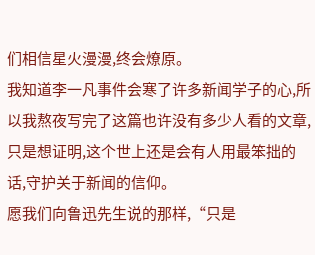们相信星火漫漫,终会燎原。
我知道李一凡事件会寒了许多新闻学子的心,所以我熬夜写完了这篇也许没有多少人看的文章,只是想证明,这个世上还是会有人用最笨拙的话,守护关于新闻的信仰。
愿我们向鲁迅先生说的那样,“只是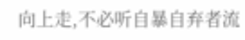向上走,不必听自暴自弃者流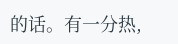的话。有一分热,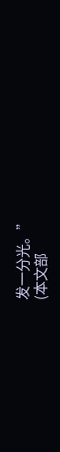发一分光。”
(本文部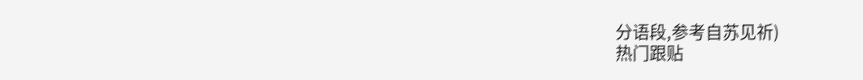分语段,参考自苏见祈)
热门跟贴